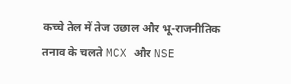कच्चे तेल में तेज उछाल और भू-राजनीतिक तनाव के चलते MCX और NSE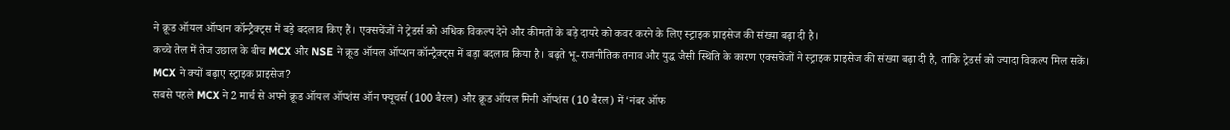ने क्रूड ऑयल ऑप्शन कॉन्ट्रैक्ट्स में बड़े बदलाव किए हैं। एक्सचेंजों ने ट्रेडर्स को अधिक विकल्प देने और कीमतों के बड़े दायरे को कवर करने के लिए स्ट्राइक प्राइसेज की संख्या बढ़ा दी है।
कच्चे तेल में तेज उछाल के बीच MCX और NSE ने क्रूड ऑयल ऑप्शन कॉन्ट्रैक्ट्स में बड़ा बदलाव किया है। बढ़ते भू-राजनीतिक तनाव और युद्ध जैसी स्थिति के कारण एक्सचेंजों ने स्ट्राइक प्राइसेज की संख्या बढ़ा दी है, ताकि ट्रेडर्स को ज्यादा विकल्प मिल सकें।
MCX ने क्यों बढ़ाए स्ट्राइक प्राइसेज?
सबसे पहले MCX ने 2 मार्च से अपने क्रूड ऑयल ऑप्शंस ऑन फ्यूचर्स (100 बैरल) और क्रूड ऑयल मिनी ऑप्शंस (10 बैरल) में ‘नंबर ऑफ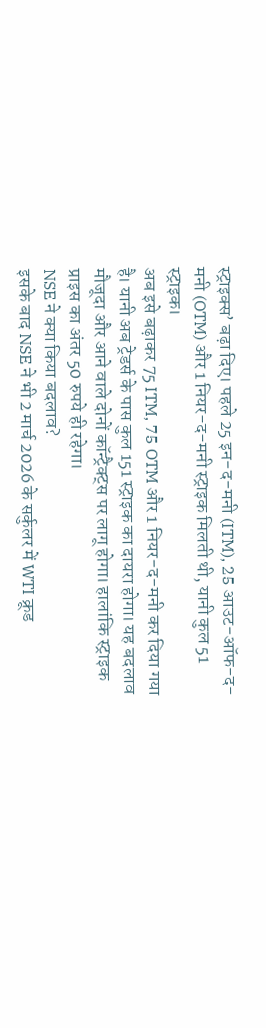स्ट्राइक्स’ बढ़ा दिए। पहले 25 इन-द-मनी (ITM), 25 आउट-ऑफ-द-मनी (OTM) और 1 नियर-द-मनी स्ट्राइक मिलती थी, यानी कुल 51 स्ट्राइक।
अब इसे बढ़ाकर 75 ITM, 75 OTM और 1 नियर-द-मनी कर दिया गया है। यानी अब ट्रेडर्स के पास कुल 151 स्ट्राइक का दायरा होगा। यह बदलाव मौजूदा और आने वाले दोनों कॉन्ट्रैक्ट्स पर लागू होगा। हालांकि स्ट्राइक प्राइस का अंतर 50 रुपये ही रहेगा।
NSE ने क्या किया बदलाव?
इसके बाद NSE ने भी 2 मार्च 2026 के सर्कुलर में WTI क्रूड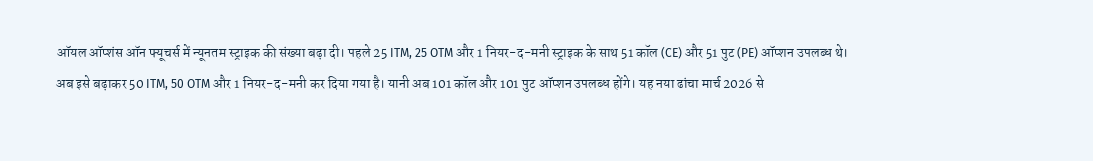ऑयल ऑप्शंस ऑन फ्यूचर्स में न्यूनतम स्ट्राइक की संख्या बढ़ा दी। पहले 25 ITM, 25 OTM और 1 नियर-द-मनी स्ट्राइक के साथ 51 कॉल (CE) और 51 पुट (PE) ऑप्शन उपलब्ध थे।
अब इसे बढ़ाकर 50 ITM, 50 OTM और 1 नियर-द-मनी कर दिया गया है। यानी अब 101 कॉल और 101 पुट ऑप्शन उपलब्ध होंगे। यह नया ढांचा मार्च 2026 से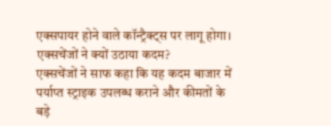एक्सपायर होने वाले कॉन्ट्रैक्ट्स पर लागू होगा।
एक्सचेंजों ने क्यों उठाया कदम?
एक्सचेंजों ने साफ कहा कि यह कदम बाजार में पर्याप्त स्ट्राइक उपलब्ध कराने और कीमतों के बड़े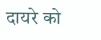दायरे को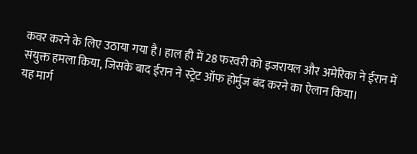कवर करने के लिए उठाया गया है। हाल ही में 28 फरवरी को इजरायल और अमेरिका ने ईरान में संयुक्त हमला किया, जिसके बाद ईरान ने स्ट्रेट ऑफ होर्मुज बंद करने का ऐलान किया।
यह मार्ग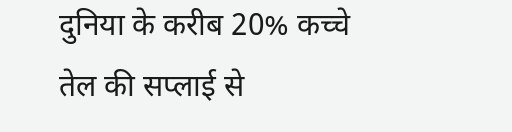दुनिया के करीब 20% कच्चे तेल की सप्लाई से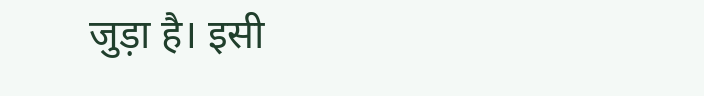जुड़ा है। इसी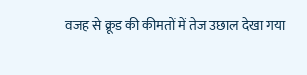वजह से क्रूड की कीमतों में तेज उछाल देखा गया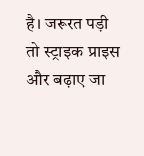है। जरूरत पड़ी तो स्ट्राइक प्राइस और बढ़ाए जा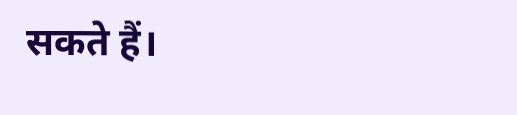सकते हैं।